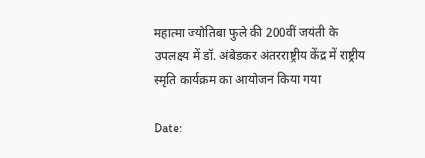महात्मा ज्योतिबा फुले की 200वीं जयंती के उपलक्ष्य में डॉ. अंबेडकर अंतरराष्ट्रीय केंद्र में राष्ट्रीय स्मृति कार्यक्रम का आयोजन किया गया

Date: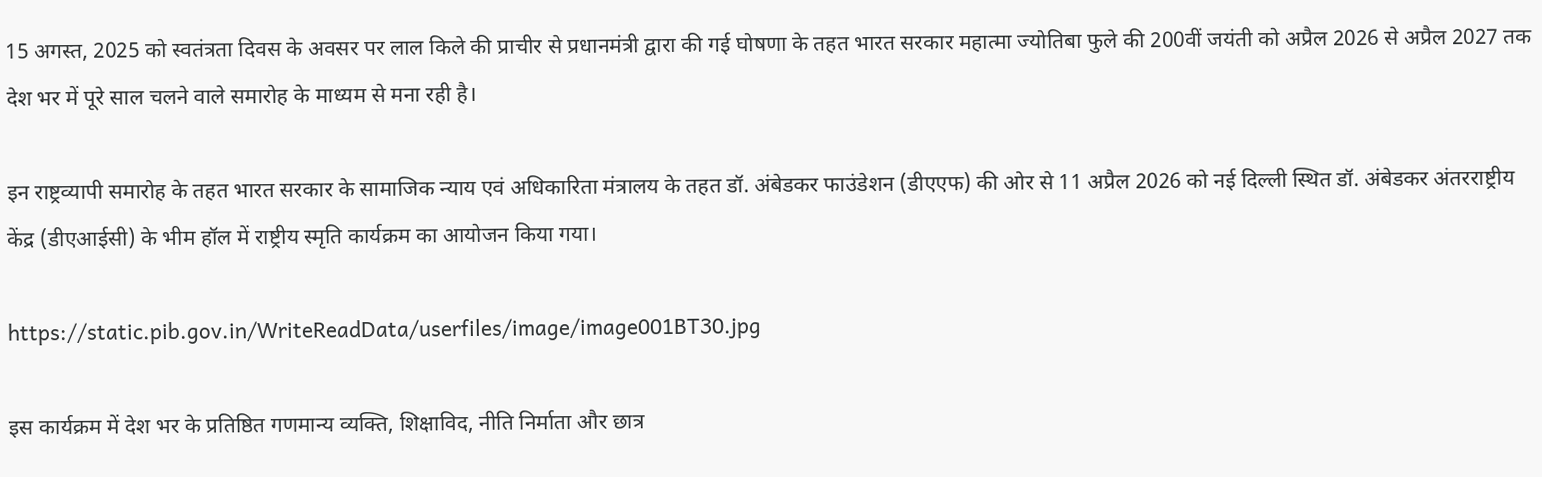15 अगस्त, 2025 को स्वतंत्रता दिवस के अवसर पर लाल किले की प्राचीर से प्रधानमंत्री द्वारा की गई घोषणा के तहत भारत सरकार महात्मा ज्योतिबा फुले की 200वीं जयंती को अप्रैल 2026 से अप्रैल 2027 तक देश भर में पूरे साल चलने वाले समारोह के माध्यम से मना रही है।

इन राष्ट्रव्यापी समारोह के तहत भारत सरकार के सामाजिक न्याय एवं अधिकारिता मंत्रालय के तहत डॉ. अंबेडकर फाउंडेशन (डीएएफ) की ओर से 11 अप्रैल 2026 को नई दिल्ली स्थित डॉ. अंबेडकर अंतरराष्ट्रीय केंद्र (डीएआईसी) के भीम हॉल में राष्ट्रीय स्मृति कार्यक्रम का आयोजन किया गया।

https://static.pib.gov.in/WriteReadData/userfiles/image/image001BT30.jpg

इस कार्यक्रम में देश भर के प्रतिष्ठित गणमान्य व्यक्ति, शिक्षाविद, नीति निर्माता और छात्र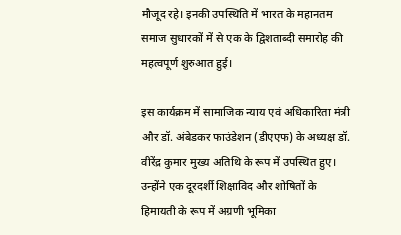मौजूद रहे। इनकी उपस्थिति में भारत के महानतम समाज सुधारकों में से एक के द्विशताब्दी समारोह की महत्वपूर्ण शुरुआत हुई।

इस कार्यक्रम में सामाजिक न्याय एवं अधिकारिता मंत्री और डॉ. अंबेडकर फाउंडेशन (डीएएफ) के अध्यक्ष डॉ. वीरेंद्र कुमार मुख्य अतिथि के रूप में उपस्थित हुए। उन्होंने एक दूरदर्शी शिक्षाविद और शोषितों के हिमायती के रूप में अग्रणी भूमिका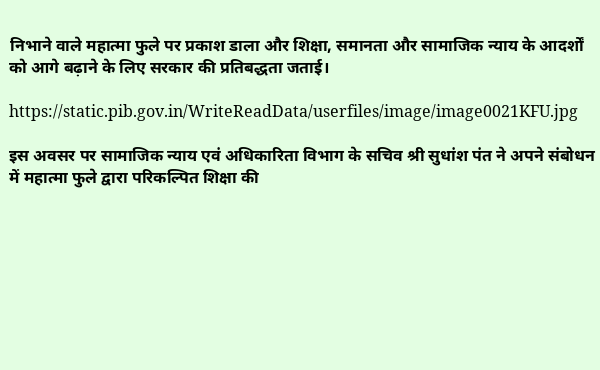निभाने वाले महात्मा फुले पर प्रकाश डाला और शिक्षा, समानता और सामाजिक न्याय के आदर्शों को आगे बढ़ाने के लिए सरकार की प्रतिबद्धता जताई।

https://static.pib.gov.in/WriteReadData/userfiles/image/image0021KFU.jpg

इस अवसर पर सामाजिक न्याय एवं अधिकारिता विभाग के सचिव श्री सुधांश पंत ने अपने संबोधन में महात्मा फुले द्वारा परिकल्पित शिक्षा की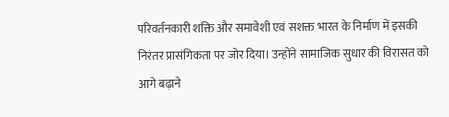परिवर्तनकारी शक्ति और समावेशी एवं सशक्त भारत के निर्माण में इसकी निरंतर प्रासंगिकता पर जोर दिया। उन्होंने सामाजिक सुधार की विरासत को आगे बढ़ाने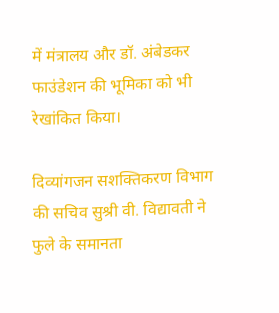में मंत्रालय और डॉ. अंबेडकर फाउंडेशन की भूमिका को भी रेखांकित किया।

दिव्यांगजन सशक्तिकरण विभाग की सचिव सुश्री वी. विद्यावती ने फुले के समानता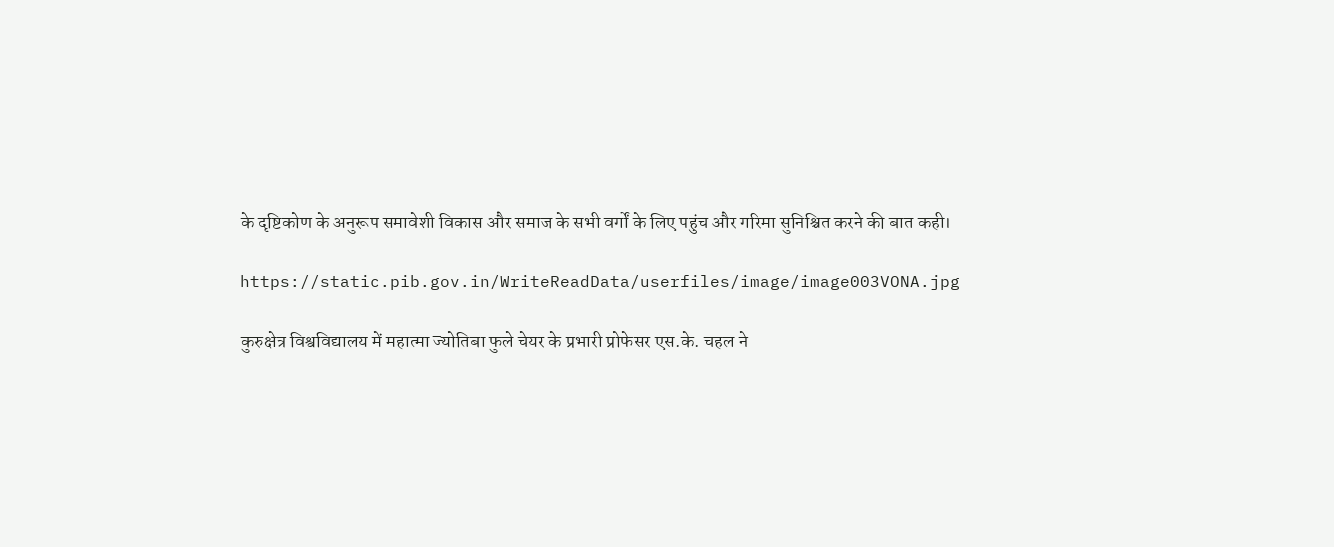के दृष्टिकोण के अनुरूप समावेशी विकास और समाज के सभी वर्गों के लिए पहुंच और गरिमा सुनिश्चित करने की बात कही।

https://static.pib.gov.in/WriteReadData/userfiles/image/image003VONA.jpg

कुरुक्षेत्र विश्वविद्यालय में महात्मा ज्योतिबा फुले चेयर के प्रभारी प्रोफेसर एस.के. चहल ने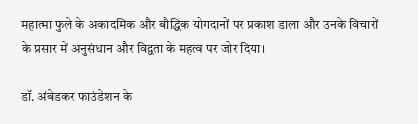महात्मा फुले के अकादमिक और बौद्धिक योगदानों पर प्रकाश डाला और उनके विचारों के प्रसार में अनुसंधान और विद्वता के महत्व पर जोर दिया।

डॉ. अंबेडकर फाउंडेशन के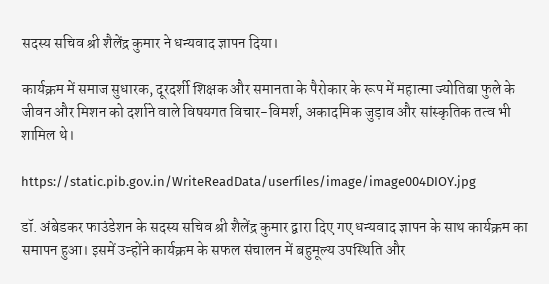सदस्य सचिव श्री शैलेंद्र कुमार ने धन्यवाद ज्ञापन दिया।

कार्यक्रम में समाज सुधारक, दूरदर्शी शिक्षक और समानता के पैरोकार के रूप में महात्मा ज्योतिबा फुले के जीवन और मिशन को दर्शाने वाले विषयगत विचार-विमर्श, अकादमिक जुड़ाव और सांस्कृतिक तत्व भी शामिल थे।

https://static.pib.gov.in/WriteReadData/userfiles/image/image004DIOY.jpg

डॉ. अंबेडकर फाउंडेशन के सदस्य सचिव श्री शैलेंद्र कुमार द्वारा दिए गए धन्यवाद ज्ञापन के साथ कार्यक्रम का समापन हुआ। इसमें उन्होंने कार्यक्रम के सफल संचालन में बहुमूल्य उपस्थिति और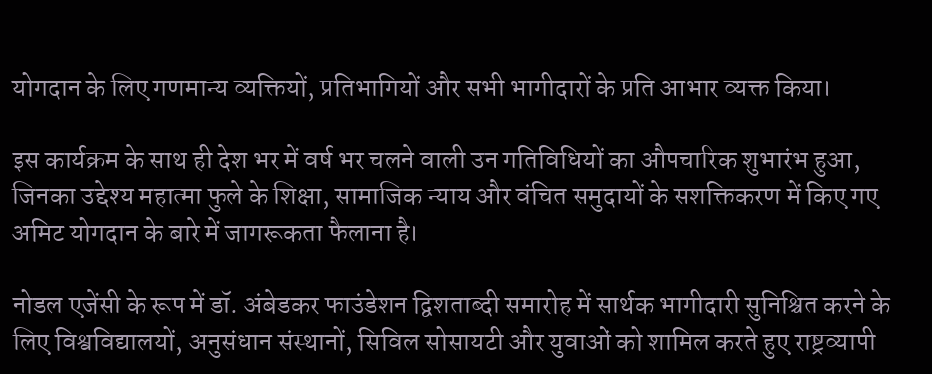योगदान के लिए गणमान्य व्यक्तियों, प्रतिभागियों और सभी भागीदारों के प्रति आभार व्यक्त किया।

इस कार्यक्रम के साथ ही देश भर में वर्ष भर चलने वाली उन गतिविधियों का औपचारिक शुभारंभ हुआ, जिनका उद्देश्य महात्मा फुले के शिक्षा, सामाजिक न्याय और वंचित समुदायों के सशक्तिकरण में किए गए अमिट योगदान के बारे में जागरूकता फैलाना है।

नोडल एजेंसी के रूप में डॉ. अंबेडकर फाउंडेशन द्विशताब्दी समारोह में सार्थक भागीदारी सुनिश्चित करने के लिए विश्वविद्यालयों, अनुसंधान संस्थानों, सिविल सोसायटी और युवाओं को शामिल करते हुए राष्ट्रव्यापी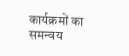कार्यक्रमों का समन्वय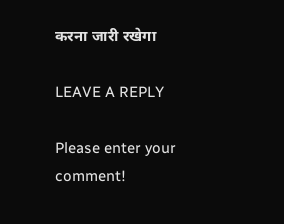करना जारी रखेगा

LEAVE A REPLY

Please enter your comment!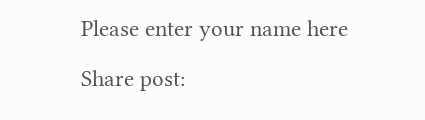Please enter your name here

Share post: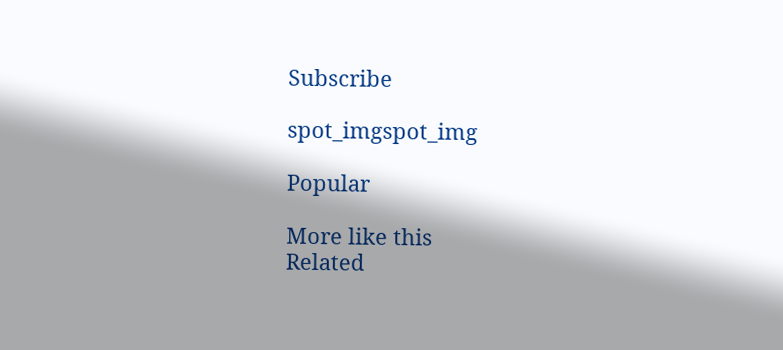Subscribe

spot_imgspot_img

Popular

More like this
Related